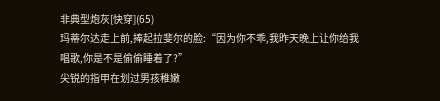非典型炮灰[快穿](65)
玛蒂尔达走上前,捧起拉斐尔的脸:“因为你不乖,我昨天晚上让你给我唱歌,你是不是偷偷睡着了?”
尖锐的指甲在划过男孩稚嫩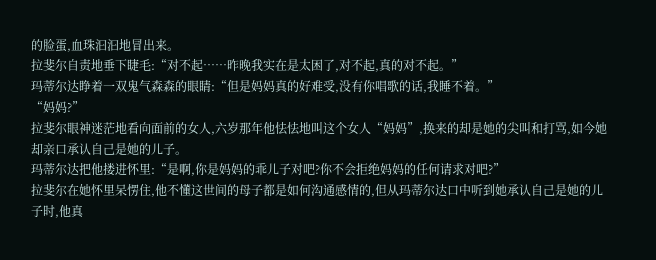的脸蛋,血珠汩汩地冒出来。
拉斐尔自责地垂下睫毛:“对不起……昨晚我实在是太困了,对不起,真的对不起。”
玛蒂尔达睁着一双鬼气森森的眼睛:“但是妈妈真的好难受,没有你唱歌的话,我睡不着。”
“妈妈?”
拉斐尔眼神迷茫地看向面前的女人,六岁那年他怯怯地叫这个女人“妈妈”,换来的却是她的尖叫和打骂,如今她却亲口承认自己是她的儿子。
玛蒂尔达把他搂进怀里:“是啊,你是妈妈的乖儿子对吧?你不会拒绝妈妈的任何请求对吧?”
拉斐尔在她怀里呆愣住,他不懂这世间的母子都是如何沟通感情的,但从玛蒂尔达口中听到她承认自己是她的儿子时,他真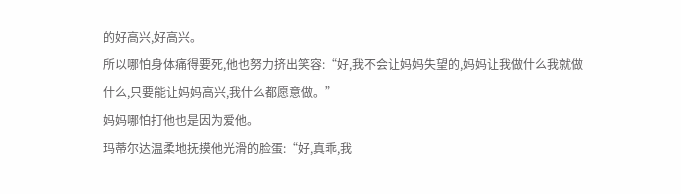的好高兴,好高兴。
所以哪怕身体痛得要死,他也努力挤出笑容:“好,我不会让妈妈失望的,妈妈让我做什么我就做什么,只要能让妈妈高兴,我什么都愿意做。”
妈妈哪怕打他也是因为爱他。
玛蒂尔达温柔地抚摸他光滑的脸蛋:“好,真乖,我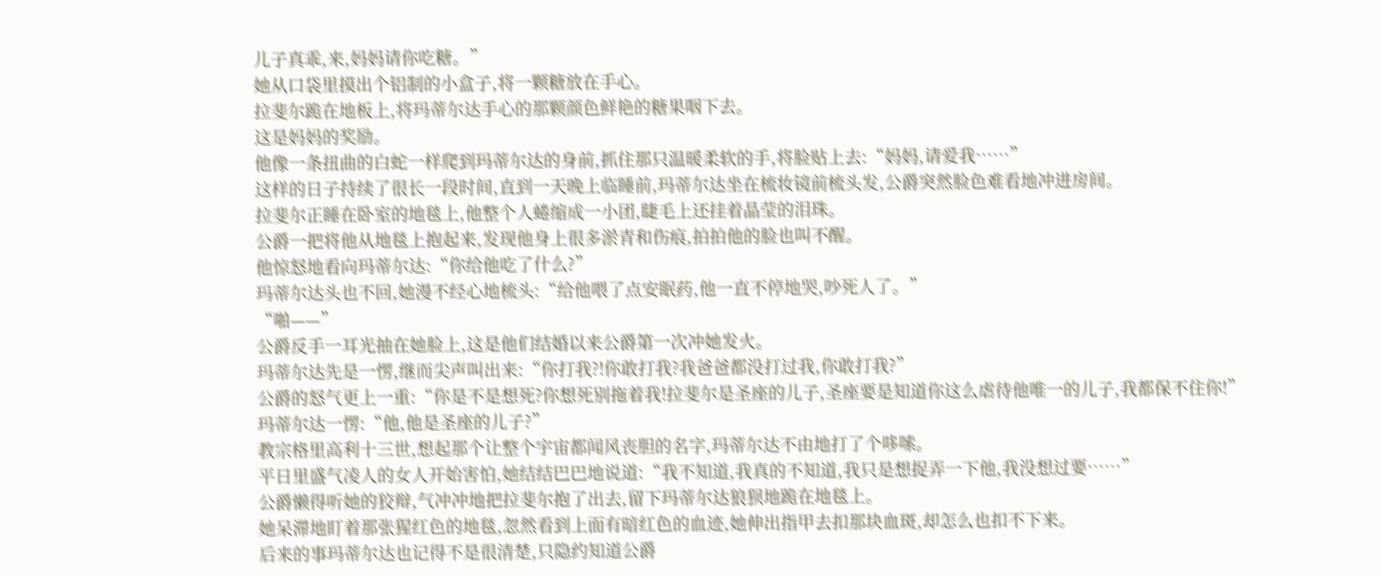儿子真乖,来,妈妈请你吃糖。”
她从口袋里摸出个铝制的小盒子,将一颗糖放在手心。
拉斐尔跪在地板上,将玛蒂尔达手心的那颗颜色鲜艳的糖果咽下去。
这是妈妈的奖励。
他像一条扭曲的白蛇一样爬到玛蒂尔达的身前,抓住那只温暖柔软的手,将脸贴上去:“妈妈,请爱我……”
这样的日子持续了很长一段时间,直到一天晚上临睡前,玛蒂尔达坐在梳妆镜前梳头发,公爵突然脸色难看地冲进房间。
拉斐尔正睡在卧室的地毯上,他整个人蜷缩成一小团,睫毛上还挂着晶莹的泪珠。
公爵一把将他从地毯上抱起来,发现他身上很多淤青和伤痕,拍拍他的脸也叫不醒。
他惊怒地看向玛蒂尔达:“你给他吃了什么?”
玛蒂尔达头也不回,她漫不经心地梳头:“给他喂了点安眠药,他一直不停地哭,吵死人了。”
“啪——”
公爵反手一耳光抽在她脸上,这是他们结婚以来公爵第一次冲她发火。
玛蒂尔达先是一愣,继而尖声叫出来:“你打我?!你敢打我?我爸爸都没打过我,你敢打我?”
公爵的怒气更上一重:“你是不是想死?你想死别拖着我!拉斐尔是圣座的儿子,圣座要是知道你这么虐待他唯一的儿子,我都保不住你!”
玛蒂尔达一愣:“他,他是圣座的儿子?”
教宗格里高利十三世,想起那个让整个宇宙都闻风丧胆的名字,玛蒂尔达不由地打了个哆嗦。
平日里盛气凌人的女人开始害怕,她结结巴巴地说道:“我不知道,我真的不知道,我只是想捉弄一下他,我没想过要……”
公爵懒得听她的狡辩,气冲冲地把拉斐尔抱了出去,留下玛蒂尔达狼狈地跪在地毯上。
她呆滞地盯着那张猩红色的地毯,忽然看到上面有暗红色的血迹,她伸出指甲去扣那块血斑,却怎么也扣不下来。
后来的事玛蒂尔达也记得不是很清楚,只隐约知道公爵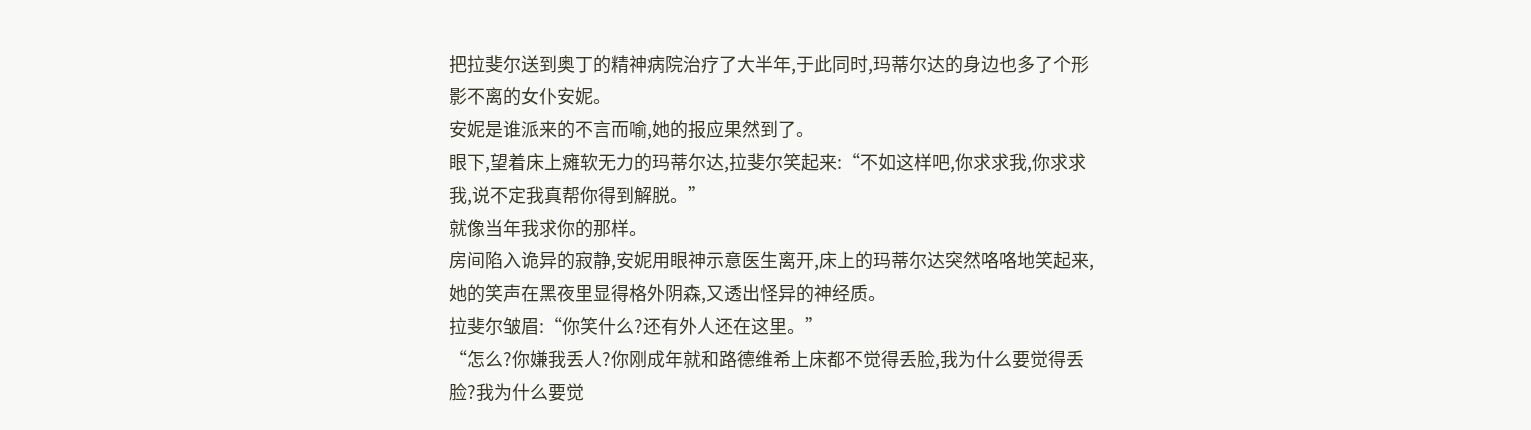把拉斐尔送到奥丁的精神病院治疗了大半年,于此同时,玛蒂尔达的身边也多了个形影不离的女仆安妮。
安妮是谁派来的不言而喻,她的报应果然到了。
眼下,望着床上瘫软无力的玛蒂尔达,拉斐尔笑起来:“不如这样吧,你求求我,你求求我,说不定我真帮你得到解脱。”
就像当年我求你的那样。
房间陷入诡异的寂静,安妮用眼神示意医生离开,床上的玛蒂尔达突然咯咯地笑起来,她的笑声在黑夜里显得格外阴森,又透出怪异的神经质。
拉斐尔皱眉:“你笑什么?还有外人还在这里。”
“怎么?你嫌我丢人?你刚成年就和路德维希上床都不觉得丢脸,我为什么要觉得丢脸?我为什么要觉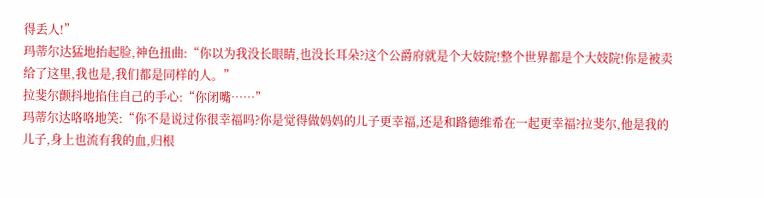得丢人!”
玛蒂尔达猛地抬起脸,神色扭曲:“你以为我没长眼睛,也没长耳朵?这个公爵府就是个大妓院!整个世界都是个大妓院!你是被卖给了这里,我也是,我们都是同样的人。”
拉斐尔颤抖地掐住自己的手心:“你闭嘴……”
玛蒂尔达咯咯地笑:“你不是说过你很幸福吗?你是觉得做妈妈的儿子更幸福,还是和路德维希在一起更幸福?拉斐尔,他是我的儿子,身上也流有我的血,归根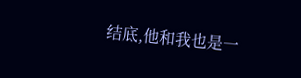结底,他和我也是一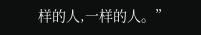样的人,一样的人。”